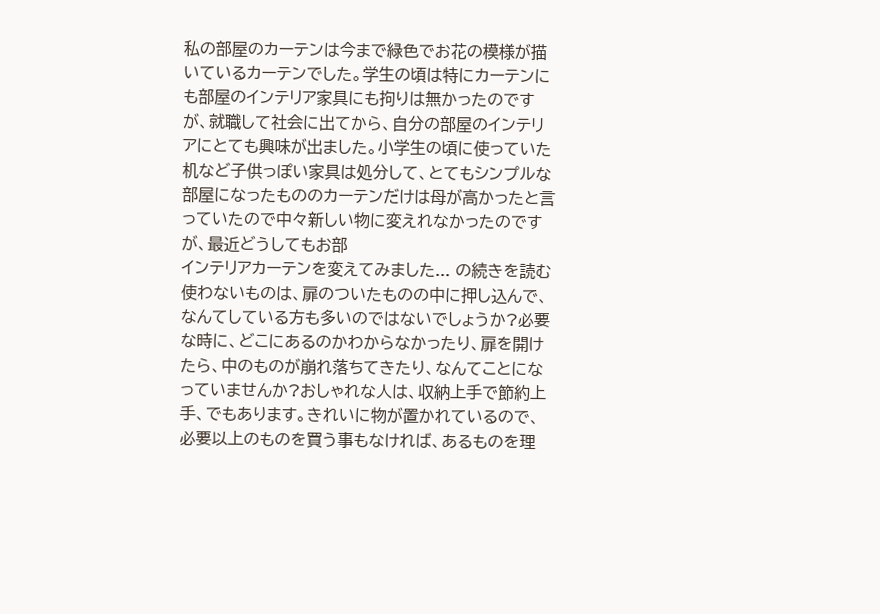私の部屋のカーテンは今まで緑色でお花の模様が描いているカーテンでした。学生の頃は特にカーテンにも部屋のインテリア家具にも拘りは無かったのですが、就職して社会に出てから、自分の部屋のインテリアにとても興味が出ました。小学生の頃に使っていた机など子供っぽい家具は処分して、とてもシンプルな部屋になったもののカーテンだけは母が高かったと言っていたので中々新しい物に変えれなかったのですが、最近どうしてもお部
インテリアカーテンを変えてみました... の続きを読む
使わないものは、扉のついたものの中に押し込んで、なんてしている方も多いのではないでしょうか?必要な時に、どこにあるのかわからなかったり、扉を開けたら、中のものが崩れ落ちてきたり、なんてことになっていませんか?おしゃれな人は、収納上手で節約上手、でもあります。きれいに物が置かれているので、必要以上のものを買う事もなければ、あるものを理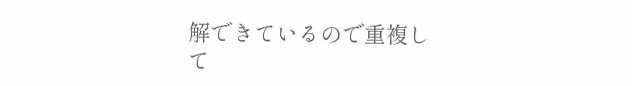解できているので重複して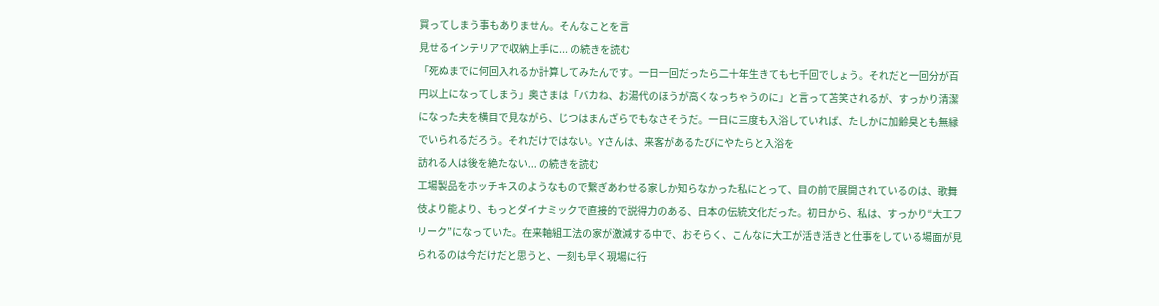買ってしまう事もありません。そんなことを言
見せるインテリアで収納上手に... の続きを読む
「死ぬまでに何回入れるか計算してみたんです。一日一回だったら二十年生きても七千回でしょう。それだと一回分が百円以上になってしまう」奥さまは「バカね、お湯代のほうが高くなっちゃうのに」と言って苫笑されるが、すっかり清潔になった夫を横目で見ながら、じつはまんざらでもなさそうだ。一日に三度も入浴していれば、たしかに加齢臭とも無縁でいられるだろう。それだけではない。Yさんは、来客があるたびにやたらと入浴を
訪れる人は後を絶たない... の続きを読む
工場製品をホッチキスのようなもので繋ぎあわせる家しか知らなかった私にとって、目の前で展開されているのは、歌舞伎より能より、もっとダイナミックで直接的で説得力のある、日本の伝統文化だった。初日から、私は、すっかり“大工フリーク”になっていた。在来軸組工法の家が激減する中で、おそらく、こんなに大工が活き活きと仕事をしている場面が見られるのは今だけだと思うと、一刻も早く現場に行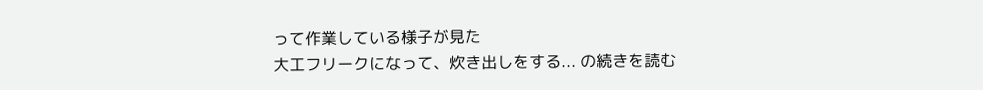って作業している様子が見た
大工フリークになって、炊き出しをする... の続きを読む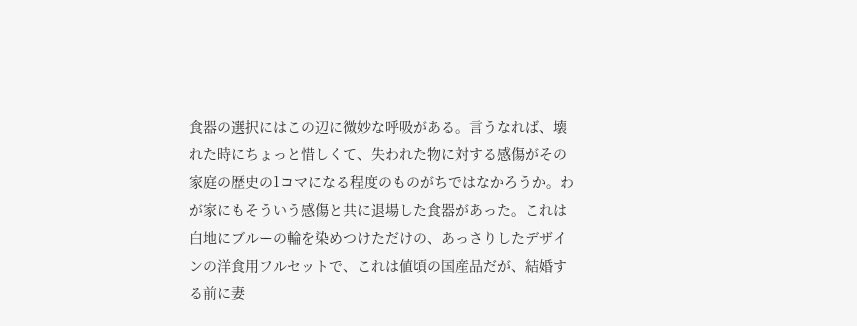食器の選択にはこの辺に微妙な呼吸がある。言うなれば、壊れた時にちょっと惜しくて、失われた物に対する感傷がその家庭の歴史の1コマになる程度のものがちではなかろうか。わが家にもそういう感傷と共に退場した食器があった。これは白地にブルーの輪を染めつけただけの、あっさりしたデザインの洋食用フルセットで、これは値頃の国産品だが、結婚する前に妻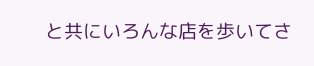と共にいろんな店を歩いてさ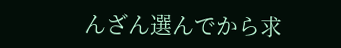んざん選んでから求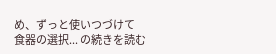め、ずっと使いつづけて
食器の選択... の続きを読む